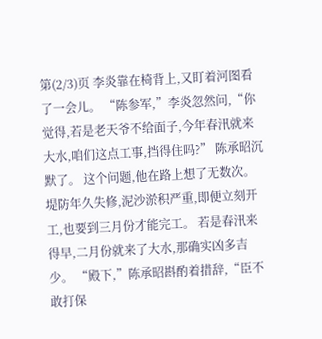第(2/3)页 李炎靠在椅背上,又盯着河图看了一会儿。 “陈参军,”李炎忽然问,“你觉得,若是老天爷不给面子,今年春汛就来大水,咱们这点工事,挡得住吗?” 陈承昭沉默了。 这个问题,他在路上想了无数次。 堤防年久失修,泥沙淤积严重,即便立刻开工,也要到三月份才能完工。 若是春汛来得早,二月份就来了大水,那确实凶多吉少。 “殿下,”陈承昭斟酌着措辞,“臣不敢打保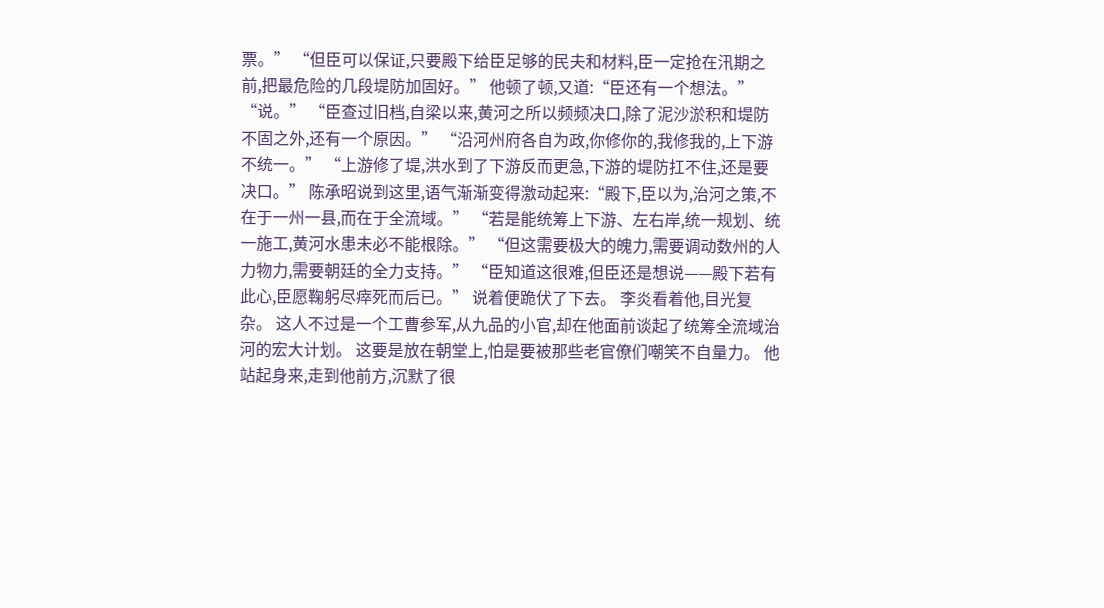票。” “但臣可以保证,只要殿下给臣足够的民夫和材料,臣一定抢在汛期之前,把最危险的几段堤防加固好。” 他顿了顿,又道:“臣还有一个想法。” “说。” “臣查过旧档,自梁以来,黄河之所以频频决口,除了泥沙淤积和堤防不固之外,还有一个原因。” “沿河州府各自为政,你修你的,我修我的,上下游不统一。” “上游修了堤,洪水到了下游反而更急,下游的堤防扛不住,还是要决口。” 陈承昭说到这里,语气渐渐变得激动起来:“殿下,臣以为,治河之策,不在于一州一县,而在于全流域。” “若是能统筹上下游、左右岸,统一规划、统一施工,黄河水患未必不能根除。” “但这需要极大的魄力,需要调动数州的人力物力,需要朝廷的全力支持。” “臣知道这很难,但臣还是想说——殿下若有此心,臣愿鞠躬尽瘁死而后已。” 说着便跪伏了下去。 李炎看着他,目光复杂。 这人不过是一个工曹参军,从九品的小官,却在他面前谈起了统筹全流域治河的宏大计划。 这要是放在朝堂上,怕是要被那些老官僚们嘲笑不自量力。 他站起身来,走到他前方,沉默了很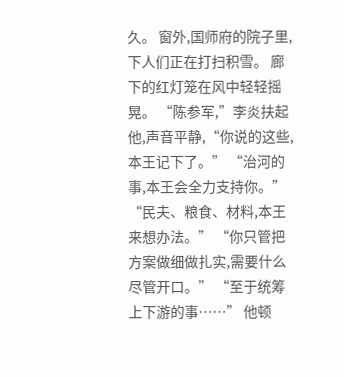久。 窗外,国师府的院子里,下人们正在打扫积雪。 廊下的红灯笼在风中轻轻摇晃。 “陈参军,”李炎扶起他,声音平静,“你说的这些,本王记下了。” “治河的事,本王会全力支持你。” “民夫、粮食、材料,本王来想办法。” “你只管把方案做细做扎实,需要什么尽管开口。” “至于统筹上下游的事……” 他顿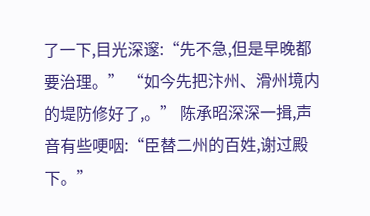了一下,目光深邃:“先不急,但是早晚都要治理。” “如今先把汴州、滑州境内的堤防修好了,。” 陈承昭深深一揖,声音有些哽咽:“臣替二州的百姓,谢过殿下。”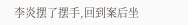李炎摆了摆手,回到案后坐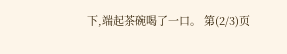下,端起茶碗喝了一口。 第(2/3)页